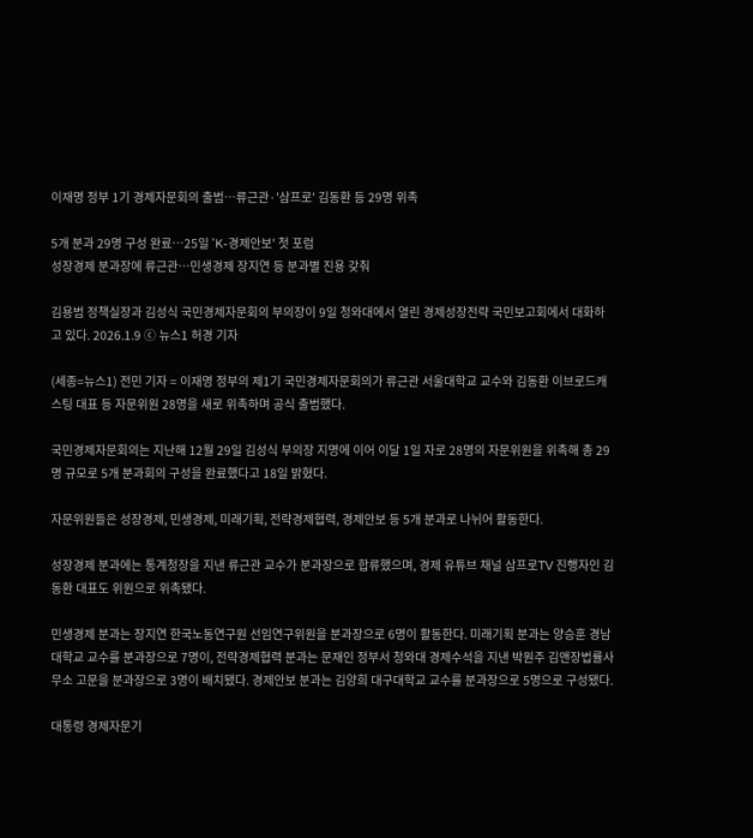이재명 정부 1기 경제자문회의 출범…류근관·'삼프로' 김동환 등 29명 위촉

5개 분과 29명 구성 완료…25일 'K-경제안보' 첫 포럼
성장경제 분과장에 류근관…민생경제 장지연 등 분과별 진용 갖춰

김용범 정책실장과 김성식 국민경제자문회의 부의장이 9일 청와대에서 열린 경제성장전략 국민보고회에서 대화하고 있다. 2026.1.9 ⓒ 뉴스1 허경 기자

(세종=뉴스1) 전민 기자 = 이재명 정부의 제1기 국민경제자문회의가 류근관 서울대학교 교수와 김동환 이브로드캐스팅 대표 등 자문위원 28명을 새로 위촉하며 공식 출범했다.

국민경제자문회의는 지난해 12월 29일 김성식 부의장 지명에 이어 이달 1일 자로 28명의 자문위원을 위촉해 총 29명 규모로 5개 분과회의 구성을 완료했다고 18일 밝혔다.

자문위원들은 성장경제, 민생경제, 미래기획, 전략경제협력, 경제안보 등 5개 분과로 나뉘어 활동한다.

성장경제 분과에는 통계청장을 지낸 류근관 교수가 분과장으로 합류했으며, 경제 유튜브 채널 삼프로TV 진행자인 김동환 대표도 위원으로 위촉됐다.

민생경제 분과는 장지연 한국노동연구원 선임연구위원을 분과장으로 6명이 활동한다. 미래기획 분과는 양승훈 경남대학교 교수를 분과장으로 7명이, 전략경제협력 분과는 문재인 정부서 청와대 경제수석을 지낸 박원주 김앤장법률사무소 고문을 분과장으로 3명이 배치됐다. 경제안보 분과는 김양희 대구대학교 교수를 분과장으로 5명으로 구성됐다.

대통령 경제자문기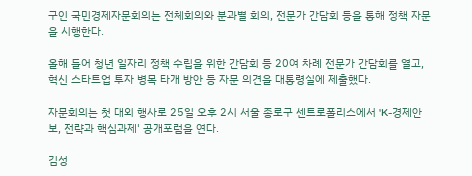구인 국민경제자문회의는 전체회의와 분과별 회의, 전문가 간담회 등을 통해 정책 자문을 시행한다.

올해 들어 청년 일자리 정책 수립을 위한 간담회 등 20여 차례 전문가 간담회를 열고, 혁신 스타트업 투자 병목 타개 방안 등 자문 의견을 대통령실에 제출했다.

자문회의는 첫 대외 행사로 25일 오후 2시 서울 종로구 센트로폴리스에서 'K-경제안보, 전략과 핵심과제' 공개포럼을 연다.

김성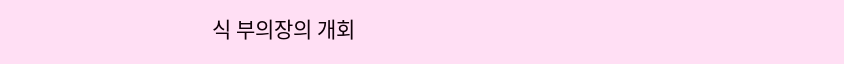식 부의장의 개회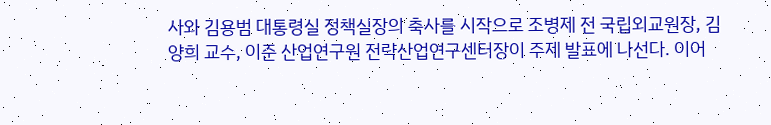사와 김용범 대통령실 정책실장의 축사를 시작으로 조병제 전 국립외교원장, 김양희 교수, 이준 산업연구원 전략산업연구센터장이 주제 발표에 나선다. 이어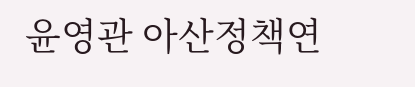윤영관 아산정책연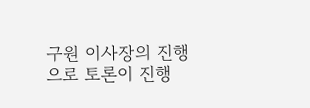구원 이사장의 진행으로 토론이 진행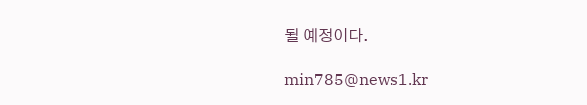될 예정이다.

min785@news1.kr